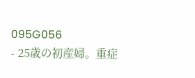095G056
- 25歳の初産婦。重症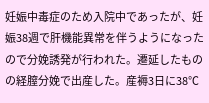妊娠中毒症のため入院中であったが、妊娠38週で肝機能異常を伴うようになったので分娩誘発が行われた。遷延したものの経膣分娩で出産した。産褥3日に38℃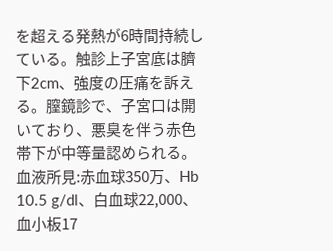を超える発熱が6時間持続している。触診上子宮底は臍下2cm、強度の圧痛を訴える。膣鏡診で、子宮口は開いており、悪臭を伴う赤色帯下が中等量認められる。血液所見:赤血球350万、Hb 10.5 g/dl、白血球22,000、血小板17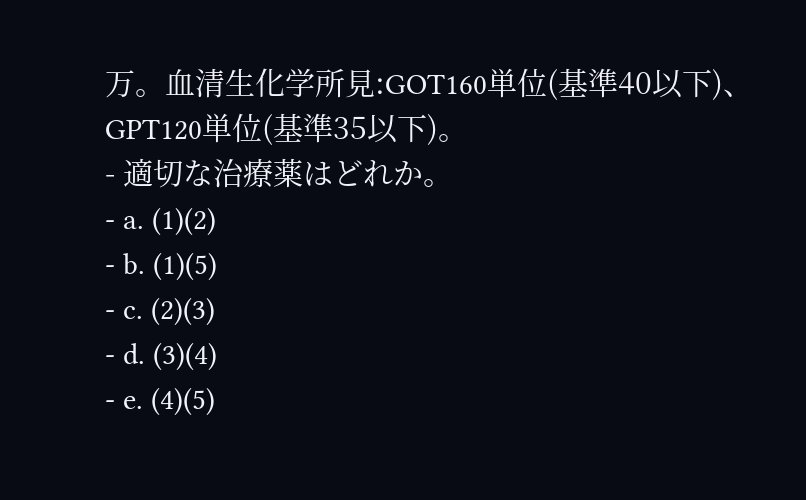万。血清生化学所見:GOT160単位(基準40以下)、GPT120単位(基準35以下)。
- 適切な治療薬はどれか。
- a. (1)(2)
- b. (1)(5)
- c. (2)(3)
- d. (3)(4)
- e. (4)(5)